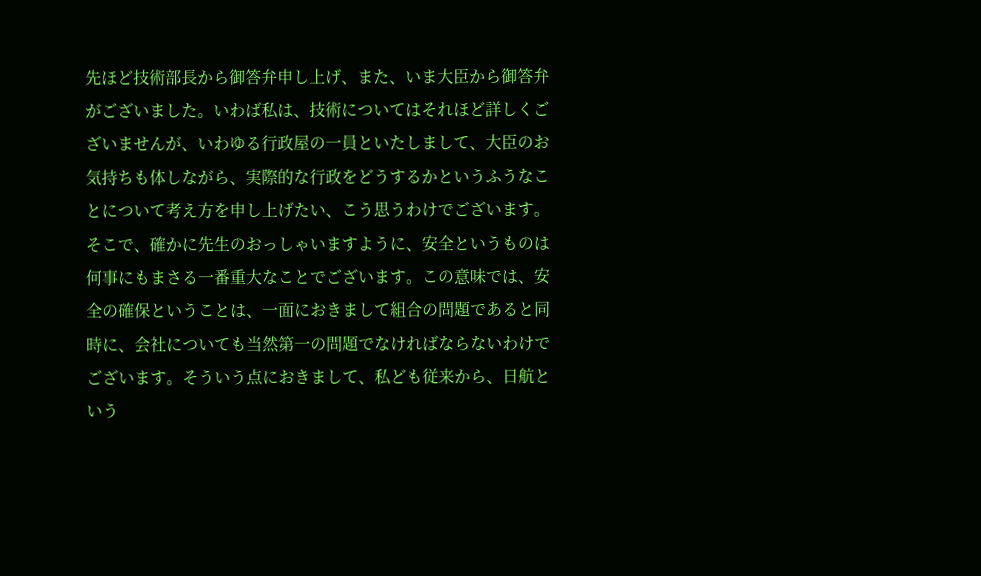先ほど技術部長から御答弁申し上げ、また、いま大臣から御答弁がございました。いわば私は、技術についてはそれほど詳しくございませんが、いわゆる行政屋の一員といたしまして、大臣のお気持ちも体しながら、実際的な行政をどうするかというふうなことについて考え方を申し上げたい、こう思うわけでございます。 そこで、確かに先生のおっしゃいますように、安全というものは何事にもまさる一番重大なことでございます。この意味では、安全の確保ということは、一面におきまして組合の問題であると同時に、会社についても当然第一の問題でなければならないわけでございます。そういう点におきまして、私ども従来から、日航という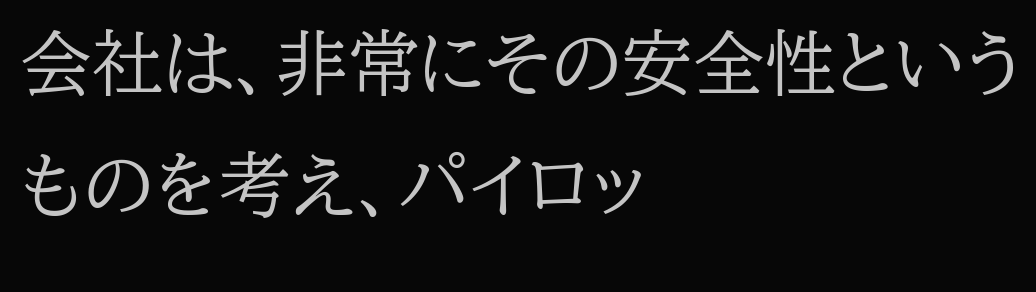会社は、非常にその安全性というものを考え、パイロッ